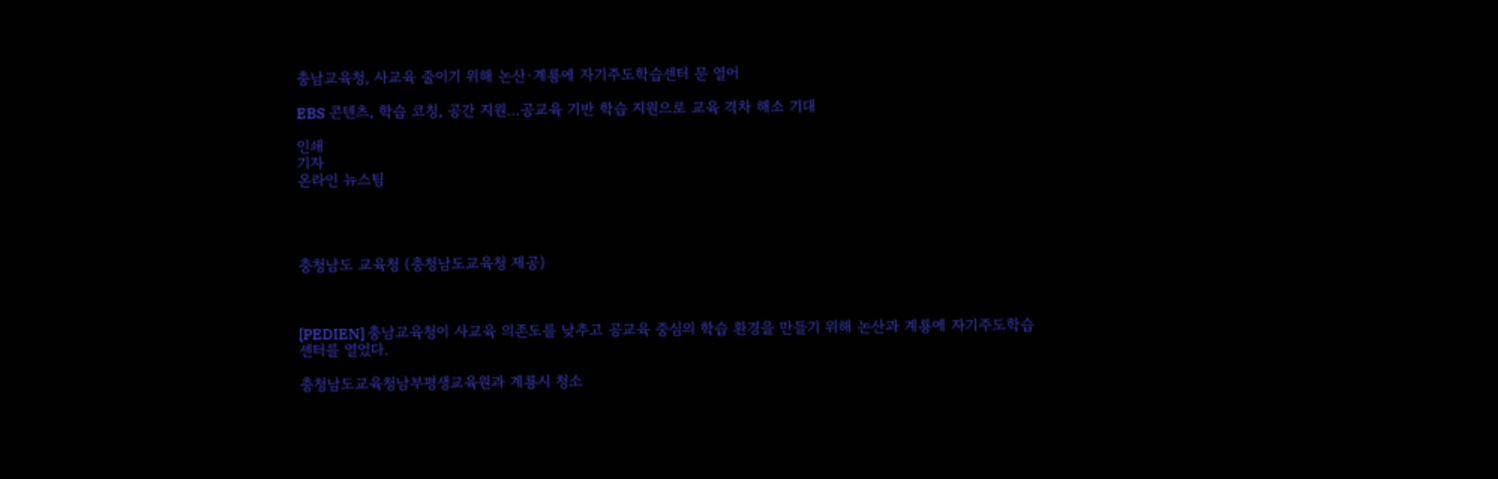충남교육청, 사교육 줄이기 위해 논산·계룡에 자기주도학습센터 문 열어

EBS 콘텐츠, 학습 코칭, 공간 지원…공교육 기반 학습 지원으로 교육 격차 해소 기대

인쇄
기자
온라인 뉴스팀




충청남도 교육청 (충청남도교육청 제공)



[PEDIEN] 충남교육청이 사교육 의존도를 낮추고 공교육 중심의 학습 환경을 만들기 위해 논산과 계룡에 자기주도학습센터를 열었다.

충청남도교육청남부평생교육원과 계룡시 청소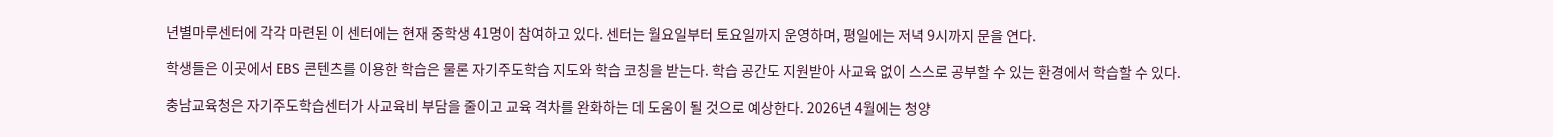년별마루센터에 각각 마련된 이 센터에는 현재 중학생 41명이 참여하고 있다. 센터는 월요일부터 토요일까지 운영하며, 평일에는 저녁 9시까지 문을 연다.

학생들은 이곳에서 EBS 콘텐츠를 이용한 학습은 물론 자기주도학습 지도와 학습 코칭을 받는다. 학습 공간도 지원받아 사교육 없이 스스로 공부할 수 있는 환경에서 학습할 수 있다.

충남교육청은 자기주도학습센터가 사교육비 부담을 줄이고 교육 격차를 완화하는 데 도움이 될 것으로 예상한다. 2026년 4월에는 청양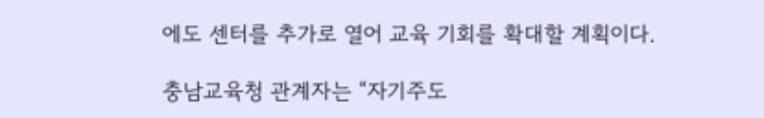에도 센터를 추가로 열어 교육 기회를 확대할 계획이다.

충남교육청 관계자는 “자기주도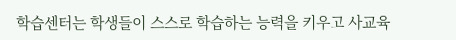학습센터는 학생들이 스스로 학습하는 능력을 키우고 사교육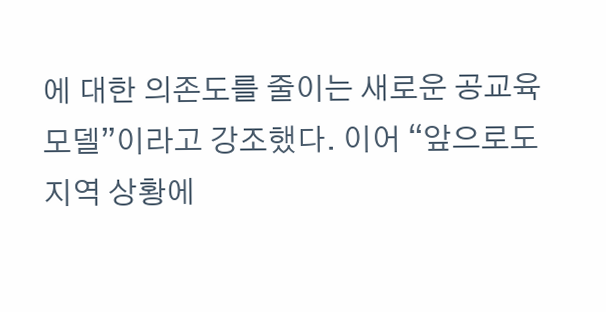에 대한 의존도를 줄이는 새로운 공교육 모델”이라고 강조했다. 이어 “앞으로도 지역 상황에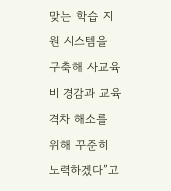맞는 학습 지원 시스템을 구축해 사교육비 경감과 교육 격차 해소를 위해 꾸준히 노력하겠다”고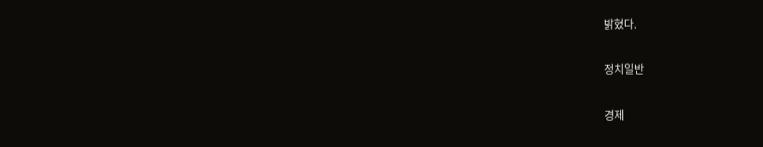밝혔다.

정치일반

경제